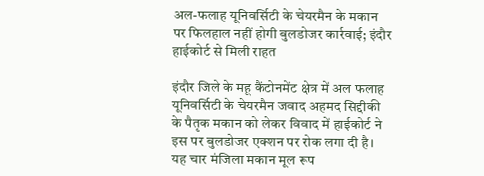अल-फलाह यूनिवर्सिटी के चेयरमैन के मकान पर फिलहाल नहीं होगी बुलडोजर कार्रवाई; इंदौर हाईकोर्ट से मिली राहत

इंदौर जिले के महू कैंटोनमेंट क्षेत्र में अल फलाह यूनिवर्सिटी के चेयरमैन जवाद अहमद सिद्दीकी के पैतृक मकान को लेकर विवाद में हाईकोर्ट ने इस पर बुलडोजर एक्शन पर रोक लगा दी है। यह चार मंजिला मकान मूल रूप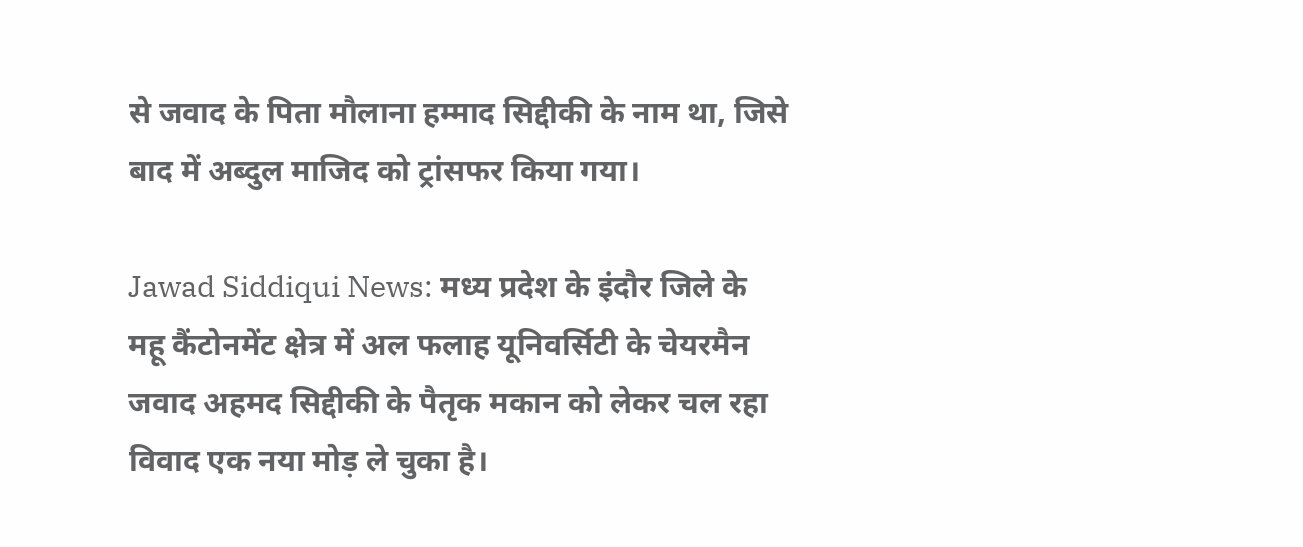से जवाद के पिता मौलाना हम्माद सिद्दीकी के नाम था, जिसे बाद में अब्दुल माजिद को ट्रांसफर किया गया।

Jawad Siddiqui News: मध्य प्रदेश के इंदौर जिले के महू कैंटोनमेंट क्षेत्र में अल फलाह यूनिवर्सिटी के चेयरमैन जवाद अहमद सिद्दीकी के पैतृक मकान को लेकर चल रहा विवाद एक नया मोड़ ले चुका है।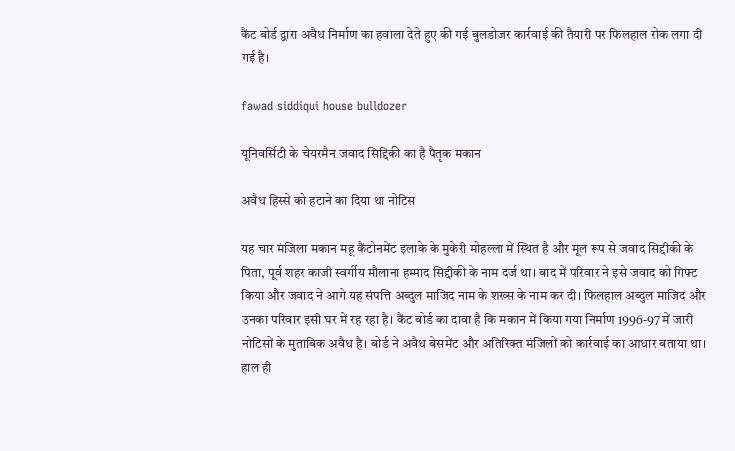कैंट बोर्ड द्वारा अवैध निर्माण का हवाला देते हुए की गई बुलडोजर कार्रवाई की तैयारी पर फिलहाल रोक लगा दी गई है।

fawad siddiqui house bulldozer

यूनिवर्सिटी के चेयरमैन जवाद सिद्दिकी का है पैतृक मकान

अवैध हिस्से को हटाने का दिया था नोटिस

यह चार मंजिला मकान महू कैंटोनमेंट इलाके के मुकेरी मोहल्ला में स्थित है और मूल रूप से जवाद सिद्दीकी के पिता, पूर्व शहर काजी स्वर्गीय मौलाना हम्माद सिद्दीकी के नाम दर्ज था। बाद में परिवार ने इसे जवाद को गिफ्ट किया और जवाद ने आगे यह संपत्ति अब्दुल माजिद नाम के शख्स के नाम कर दी। फिलहाल अब्दुल माजिद और उनका परिवार इसी घर में रह रहा है। कैंट बोर्ड का दावा है कि मकान में किया गया निर्माण 1996-97 में जारी नोटिसों के मुताबिक अवैध है। बोर्ड ने अवैध बेसमेंट और अतिरिक्त मंजिलों को कार्रवाई का आधार बताया था। हाल ही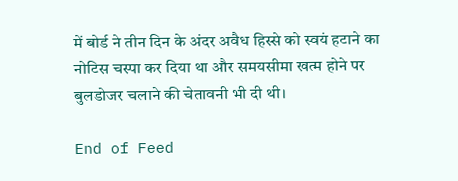में बोर्ड ने तीन दिन के अंदर अवैध हिस्से को स्वयं हटाने का नोटिस चस्पा कर दिया था और समयसीमा खत्म होने पर बुलडोजर चलाने की चेतावनी भी दी थी।

End of Feed